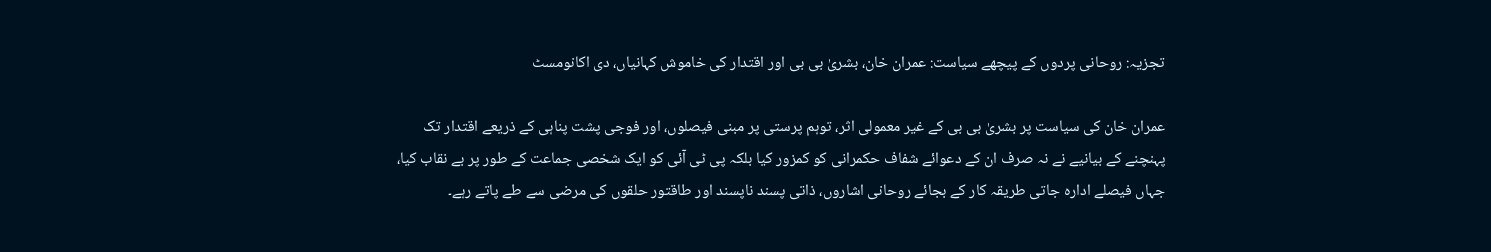تجزیہ: روحانی پردوں کے پیچھے سیاست: عمران خان، بشریٰ بی بی اور اقتدار کی خاموش کہانیاں، دی اکانومسٹ

عمران خان کی سیاست پر بشریٰ بی بی کے غیر معمولی اثر، توہم پرستی پر مبنی فیصلوں، اور فوجی پشت پناہی کے ذریعے اقتدار تک پہنچنے کے بیانیے نے نہ صرف ان کے دعوائے شفاف حکمرانی کو کمزور کیا بلکہ پی ٹی آئی کو ایک شخصی جماعت کے طور پر بے نقاب کیا، جہاں فیصلے ادارہ جاتی طریقہ کار کے بجائے روحانی اشاروں، ذاتی پسند ناپسند اور طاقتور حلقوں کی مرضی سے طے پاتے رہے۔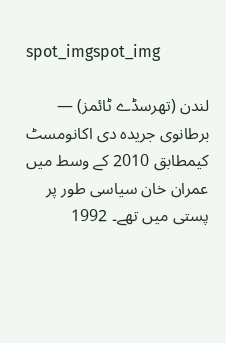spot_imgspot_img

لندن (تھرسڈے ٹائمز) — برطانوی جریدہ دی اکانومسٹ کیمطابق 2010 کے وسط میں عمران خان سیاسی طور پر پستی میں تھے۔ 1992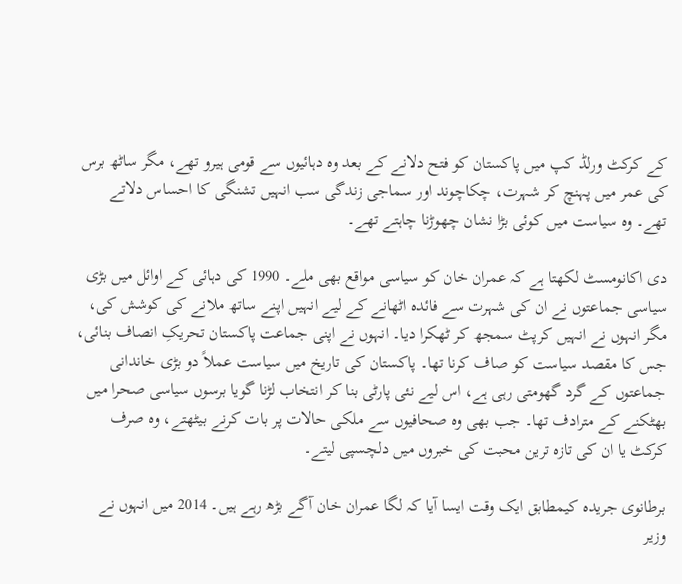کے کرکٹ ورلڈ کپ میں پاکستان کو فتح دلانے کے بعد وہ دہائیوں سے قومی ہیرو تھے، مگر ساٹھ برس کی عمر میں پہنچ کر شہرت، چکاچوند اور سماجی زندگی سب انہیں تشنگی کا احساس دلاتے تھے۔ وہ سیاست میں کوئی بڑا نشان چھوڑنا چاہتے تھے۔

دی اکانومسٹ لکھتا ہے کہ عمران خان کو سیاسی مواقع بھی ملے۔ 1990 کی دہائی کے اوائل میں بڑی سیاسی جماعتوں نے ان کی شہرت سے فائدہ اٹھانے کے لیے انہیں اپنے ساتھ ملانے کی کوشش کی، مگر انہوں نے انہیں کرپٹ سمجھ کر ٹھکرا دیا۔ انہوں نے اپنی جماعت پاکستان تحریکِ انصاف بنائی، جس کا مقصد سیاست کو صاف کرنا تھا۔ پاکستان کی تاریخ میں سیاست عملاً دو بڑی خاندانی جماعتوں کے گرد گھومتی رہی ہے، اس لیے نئی پارٹی بنا کر انتخاب لڑنا گویا برسوں سیاسی صحرا میں بھٹکنے کے مترادف تھا۔ جب بھی وہ صحافیوں سے ملکی حالات پر بات کرنے بیٹھتے، وہ صرف کرکٹ یا ان کی تازہ ترین محبت کی خبروں میں دلچسپی لیتے۔

برطانوی جریدہ کیمطابق ایک وقت ایسا آیا کہ لگا عمران خان آگے بڑھ رہے ہیں۔ 2014 میں انہوں نے وزیر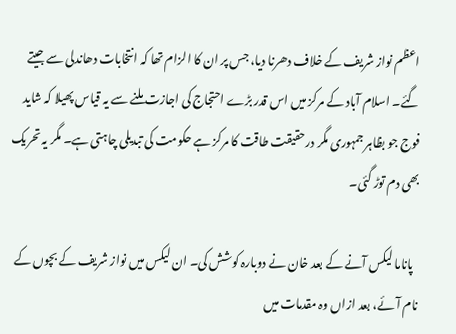اعظم نواز شریف کے خلاف دھرنا دیا، جس پر ان کا الزام تھا کہ انتخابات دھاندلی سے جیتے گئے۔ اسلام آباد کے مرکز میں اس قدر بڑے احتجاج کی اجازت ملنے سے یہ قیاس پھیلا کہ شاید فوج جو بظاہر جمہوری مگر درحقیقت طاقت کا مرکز ہے حکومت کی تبدیلی چاہتی ہے۔ مگر یہ تحریک بھی دم توڑ گئی۔

  پاناما لیکس آنے کے بعد خان نے دوبارہ کوشش کی۔ ان لیکس میں نواز شریف کے بچوں کے نام آئے، بعد ازاں وہ مقدمات میں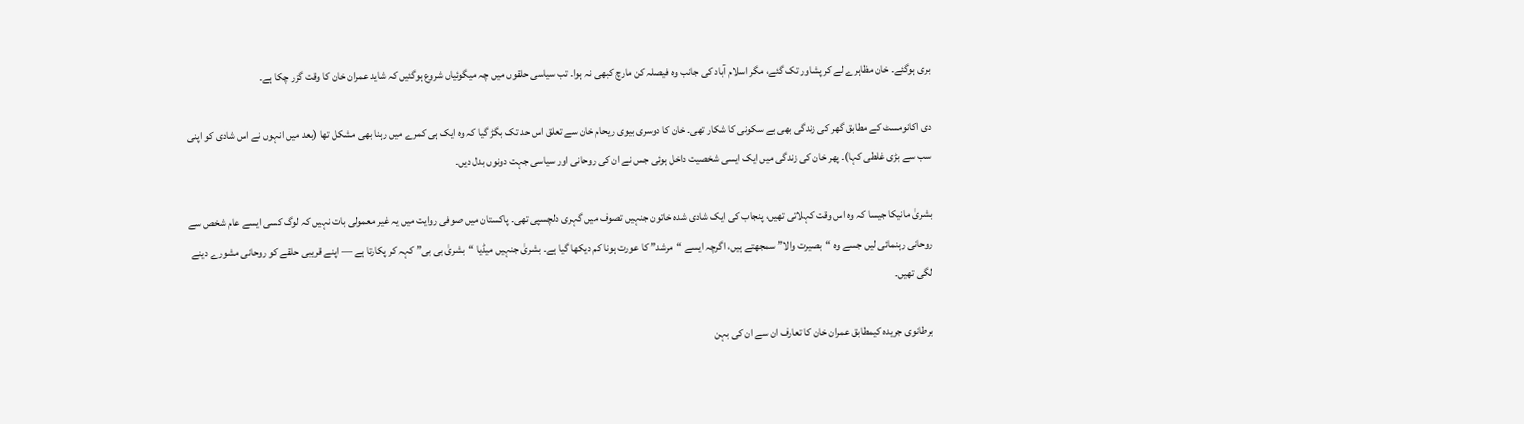بری ہوگئے۔ خان مظاہرے لے کر پشاور تک گئے، مگر اسلام آباد کی جانب وہ فیصلہ کن مارچ کبھی نہ ہوا۔ تب سیاسی حلقوں میں چہ میگوئیاں شروع ہوگئیں کہ شاید عمران خان کا وقت گزر چکا ہے۔

دی اکانومسٹ کے مطابق گھر کی زندگی بھی بے سکونی کا شکار تھی۔ خان کا دوسری بیوی ریحام خان سے تعلق اس حد تک بگڑ گیا کہ وہ ایک ہی کمرے میں رہنا بھی مشکل تھا (بعد میں انہوں نے اس شادی کو اپنی سب سے بڑی غلطی کہا)۔ پھر خان کی زندگی میں ایک ایسی شخصیت داخل ہوئی جس نے ان کی روحانی اور سیاسی جہت دونوں بدل دیں۔

بشریٰ مانیکا جیسا کہ وہ اس وقت کہلاتی تھیں، پنجاب کی ایک شادی شدہ خاتون جنہیں تصوف میں گہری دلچسپی تھی۔ پاکستان میں صوفی روایت میں یہ غیر معمولی بات نہیں کہ لوگ کسی ایسے عام شخص سے روحانی رہنمائی لیں جسے وہ “بصیرت والا” سمجھتے ہیں، اگرچہ ایسے “مرشد” کا عورت ہونا کم دیکھا گیا ہے۔ بشریٰ جنہیں میڈیا “بشریٰ بی بی” کہہ کر پکارتا ہے — اپنے قریبی حلقے کو روحانی مشورے دینے لگی تھیں۔

برطانوی جریدہ کیمطابق عمران خان کا تعارف ان سے ان کی بہن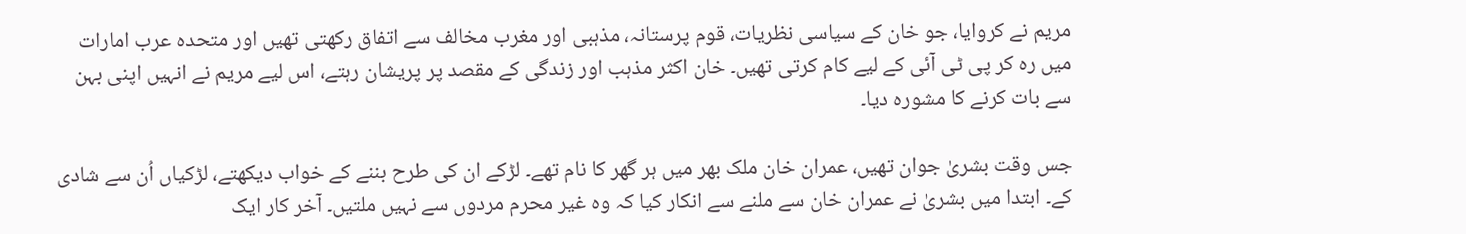مریم نے کروایا، جو خان کے سیاسی نظریات، قوم پرستانہ، مذہبی اور مغرب مخالف سے اتفاق رکھتی تھیں اور متحدہ عرب امارات میں رہ کر پی ٹی آئی کے لیے کام کرتی تھیں۔ خان اکثر مذہب اور زندگی کے مقصد پر پریشان رہتے، اس لیے مریم نے انہیں اپنی بہن سے بات کرنے کا مشورہ دیا۔

جس وقت بشریٰ جوان تھیں، عمران خان ملک بھر میں ہر گھر کا نام تھے۔ لڑکے ان کی طرح بننے کے خواب دیکھتے، لڑکیاں اُن سے شادی کے۔ ابتدا میں بشریٰ نے عمران خان سے ملنے سے انکار کیا کہ وہ غیر محرم مردوں سے نہیں ملتیں۔ آخر کار ایک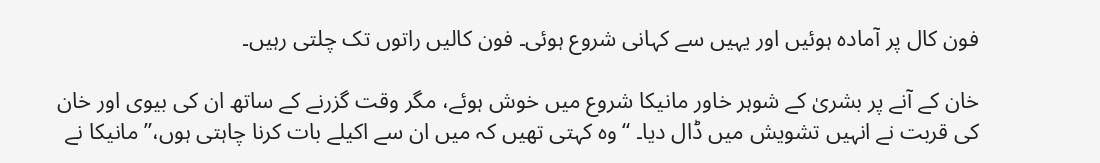فون کال پر آمادہ ہوئیں اور یہیں سے کہانی شروع ہوئی۔ فون کالیں راتوں تک چلتی رہیں۔

خان کے آنے پر بشریٰ کے شوہر خاور مانیکا شروع میں خوش ہوئے، مگر وقت گزرنے کے ساتھ ان کی بیوی اور خان کی قربت نے انہیں تشویش میں ڈال دیا۔ “وہ کہتی تھیں کہ میں ان سے اکیلے بات کرنا چاہتی ہوں،” مانیکا نے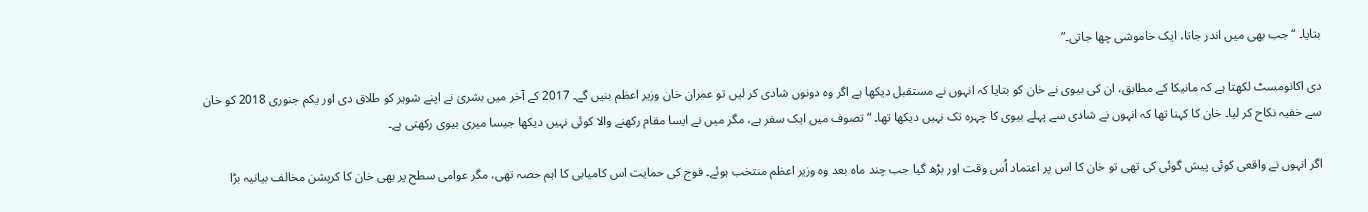بتایا۔ “جب بھی میں اندر جاتا، ایک خاموشی چھا جاتی۔”

دی اکانومسٹ لکھتا ہے کہ مانیکا کے مطابق، ان کی بیوی نے خان کو بتایا کہ انہوں نے مستقبل دیکھا ہے اگر وہ دونوں شادی کر لیں تو عمران خان وزیر اعظم بنیں گے۔ 2017 کے آخر میں بشریٰ نے اپنے شوہر کو طلاق دی اور یکم جنوری 2018 کو خان سے خفیہ نکاح کر لیا۔ خان کا کہنا تھا کہ انہوں نے شادی سے پہلے بیوی کا چہرہ تک نہیں دیکھا تھا۔ “تصوف میں ایک سفر ہے، مگر میں نے ایسا مقام رکھنے والا کوئی نہیں دیکھا جیسا میری بیوی رکھتی ہے۔

اگر انہوں نے واقعی کوئی پیش گوئی کی تھی تو خان کا اس پر اعتماد اُس وقت اور بڑھ گیا جب چند ماہ بعد وہ وزیر اعظم منتخب ہوئے۔ فوج کی حمایت اس کامیابی کا اہم حصہ تھی، مگر عوامی سطح پر بھی خان کا کرپشن مخالف بیانیہ بڑا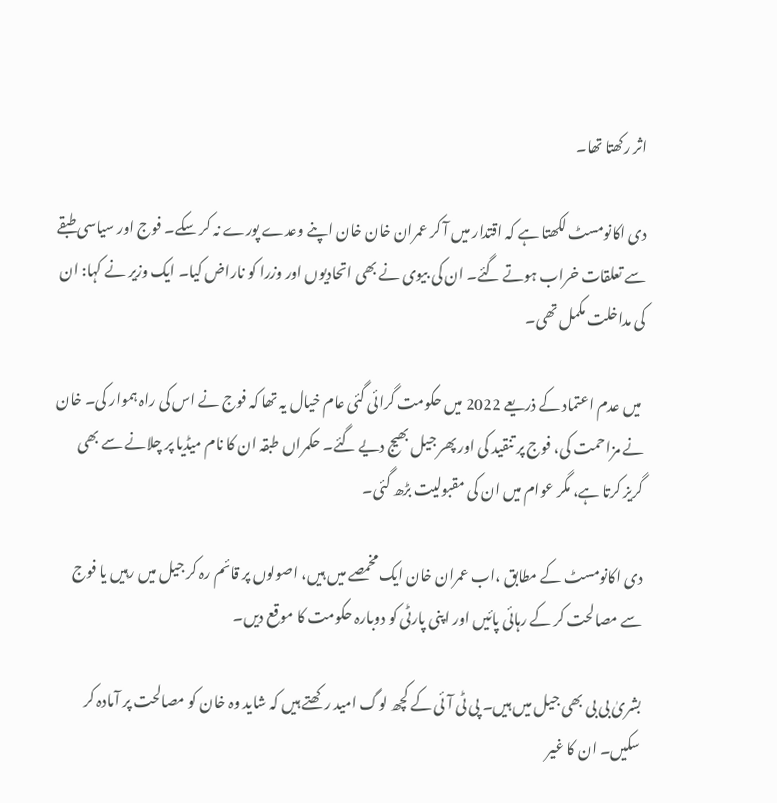اثر رکھتا تھا۔

دی اکانومسٹ لکھتا ہے کہ اقتدار میں آ کر عمران خان خان اپنے وعدے پورے نہ کر سکے۔ فوج اور سیاسی طبقے سے تعلقات خراب ہوتے گئے۔ ان کی بیوی نے بھی اتحادیوں اور وزرا کو ناراض کیا۔ ایک وزیر نے کہا: ان کی مداخلت مکمل تھی۔

 میں عدم اعتماد کے ذریعے 2022 میں حکومت گرائی گئی عام خیال یہ تھا کہ فوج نے اس کی راہ ہموار کی۔ خان نے مزاحمت کی، فوج پر تنقید کی اور پھر جیل بھیج دیے گئے۔ حکمراں طبقہ ان کا نام میڈیا پر چلانے سے بھی گریز کرتا ہے، مگر عوام میں ان کی مقبولیت بڑھ گئی۔

دی اکانومسٹ کے مطابق ،اب عمران خان ایک مخمصے میں ہیں، اصولوں پر قائم رہ کر جیل میں رہیں یا فوج سے مصالحت کر کے رہائی پائیں اور اپنی پارٹی کو دوبارہ حکومت کا موقع دیں۔

بشریٰ بی بی بھی جیل میں ہیں۔ پی ٹی آئی کے کچھ لوگ امید رکھتے ہیں کہ شاید وہ خان کو مصالحت پر آمادہ کر سکیں۔ ان کا غیر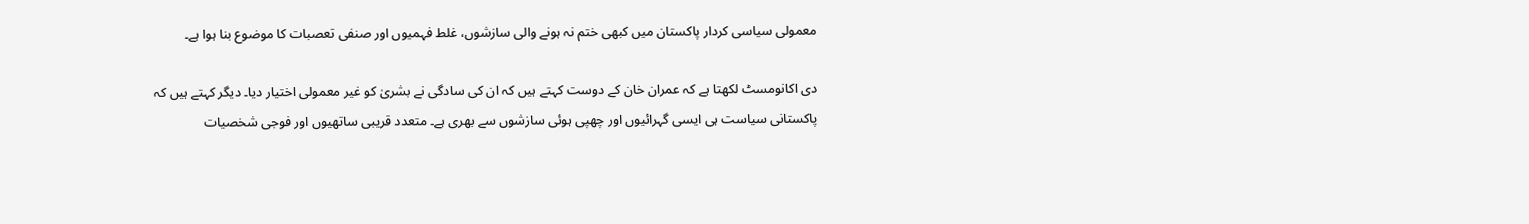معمولی سیاسی کردار پاکستان میں کبھی ختم نہ ہونے والی سازشوں، غلط فہمیوں اور صنفی تعصبات کا موضوع بنا ہوا ہے۔

دی اکانومسٹ لکھتا ہے کہ عمران خان کے دوست کہتے ہیں کہ ان کی سادگی نے بشریٰ کو غیر معمولی اختیار دیا۔ دیگر کہتے ہیں کہ پاکستانی سیاست ہی ایسی گہرائیوں اور چھپی ہوئی سازشوں سے بھری ہے۔ متعدد قریبی ساتھیوں اور فوجی شخصیات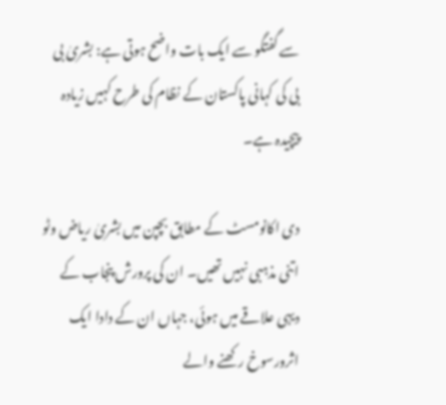سے گفتگو سے ایک بات واضح ہوتی ہے: بشریٰ بی بی کی کہانی پاکستان کے نظام کی طرح کہیں زیادہ پیچیدہ ہے۔

دی اکانومسٹ کے مطابق بچپن میں بشریٰ ریاض وٹو اتنی مذہبی نہیں تھیں۔ ان کی پرورش پنجاب کے دیہی علاقے میں ہوئی، جہاں ان کے دادا ایک اثرورسوخ رکھنے والے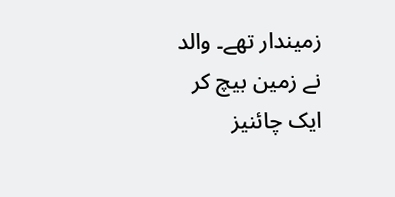زمیندار تھے۔ والد نے زمین بیچ کر ایک چائنیز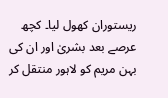ریستوران کھول لیا۔ کچھ عرصے بعد بشریٰ اور ان کی بہن مریم کو لاہور منتقل کر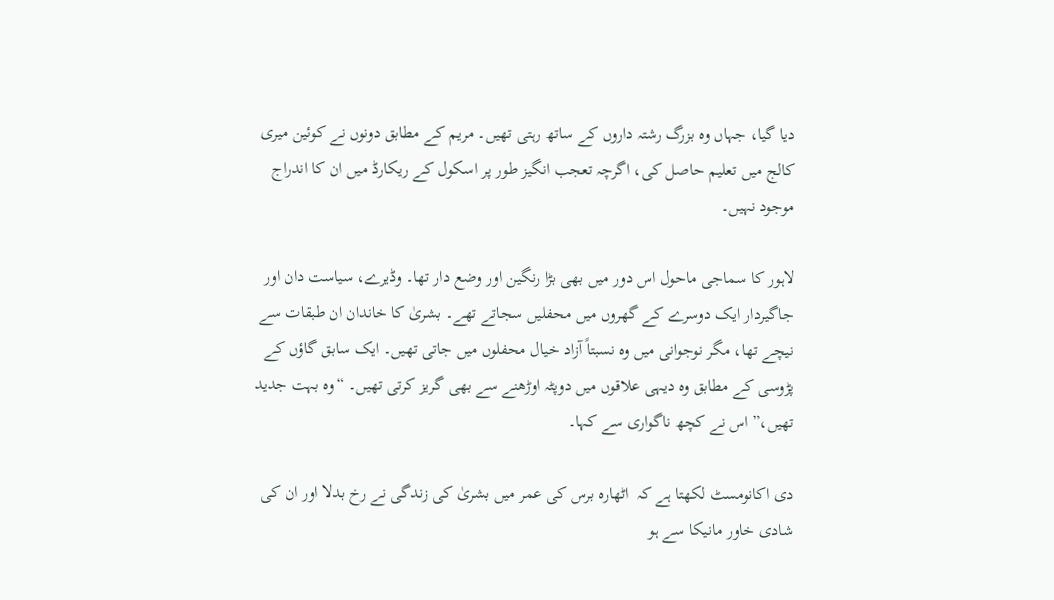دیا گیا، جہاں وہ بزرگ رشتہ داروں کے ساتھ رہتی تھیں۔ مریم کے مطابق دونوں نے کوئین میری کالج میں تعلیم حاصل کی، اگرچہ تعجب انگیز طور پر اسکول کے ریکارڈ میں ان کا اندراج موجود نہیں۔

لاہور کا سماجی ماحول اس دور میں بھی بڑا رنگین اور وضع دار تھا۔ وڈیرے، سیاست دان اور جاگیردار ایک دوسرے کے گھروں میں محفلیں سجاتے تھے۔ بشریٰ کا خاندان ان طبقات سے نیچے تھا، مگر نوجوانی میں وہ نسبتاً آزاد خیال محفلوں میں جاتی تھیں۔ ایک سابق گاؤں کے پڑوسی کے مطابق وہ دیہی علاقوں میں دوپٹہ اوڑھنے سے بھی گریز کرتی تھیں۔ “وہ بہت جدید تھیں،” اس نے کچھ ناگواری سے کہا۔

دی اکانومسٹ لکھتا ہے کہ  اٹھارہ برس کی عمر میں بشریٰ کی زندگی نے رخ بدلا اور ان کی شادی خاور مانیکا سے ہو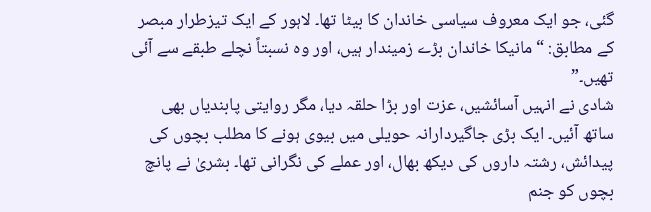گئی، جو ایک معروف سیاسی خاندان کا بیٹا تھا۔ لاہور کے ایک تیزطرار مبصر کے مطابق: “مانیکا خاندان بڑے زمیندار ہیں، اور وہ نسبتاً نچلے طبقے سے آئی تھیں۔”
شادی نے انہیں آسائشیں، عزت اور بڑا حلقہ دیا، مگر روایتی پابندیاں بھی ساتھ آئیں۔ ایک بڑی جاگیردارانہ حویلی میں بیوی ہونے کا مطلب بچوں کی پیدائش، رشتہ داروں کی دیکھ بھال، اور عملے کی نگرانی تھا۔ بشریٰ نے پانچ بچوں کو جنم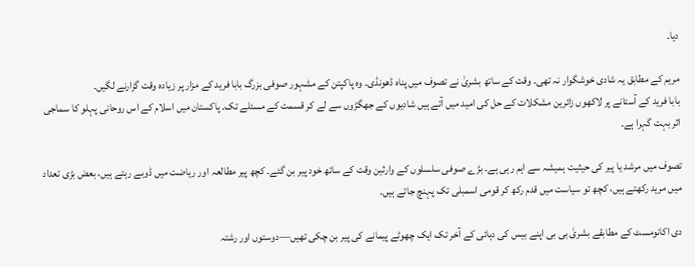دیا۔

مریم کے مطابق یہ شادی خوشگوار نہ تھی۔ وقت کے ساتھ بشریٰ نے تصوف میں پناہ ڈھونڈی۔ وہ پاکپتن کے مشہور صوفی بزرگ بابا فرید کے مزار پر زیادہ وقت گزارنے لگیں۔
بابا فرید کے آستانے پر لاکھوں زائرین مشکلات کے حل کی امید میں آتے ہیں شادیوں کے جھگڑوں سے لے کر قسمت کے مسئلے تک۔ پاکستان میں اسلام کے اس روحانی پہلو کا سماجی اثر بہت گہرا ہے۔

تصوف میں مرشد یا پیر کی حیثیت ہمیشہ سے اہم رہی ہے۔ بڑے صوفی سلسلوں کے وارثین وقت کے ساتھ خود پیر بن گئے۔ کچھ پیر مطالعہ اور ریاضت میں ڈوبے رہتے ہیں، بعض بڑی تعداد میں مرید رکھتے ہیں، کچھ تو سیاست میں قدم رکھ کر قومی اسمبلی تک پہنچ جاتے ہیں۔

دی اکانومسٹ کے مطابقے بشریٰ بی بی اپنے بیس کی دہائی کے آخر تک ایک چھوٹے پیمانے کی پیر بن چکی تھیں—دوستوں اور رشتہ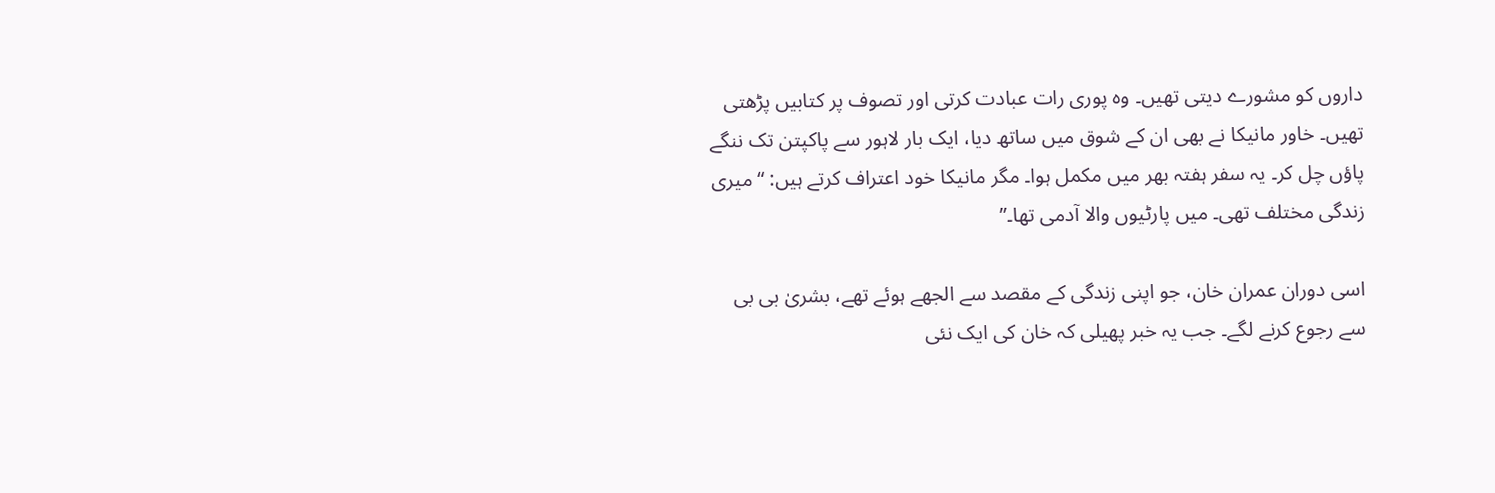داروں کو مشورے دیتی تھیں۔ وہ پوری رات عبادت کرتی اور تصوف پر کتابیں پڑھتی تھیں۔ خاور مانیکا نے بھی ان کے شوق میں ساتھ دیا، ایک بار لاہور سے پاکپتن تک ننگے پاؤں چل کر۔ یہ سفر ہفتہ بھر میں مکمل ہوا۔ مگر مانیکا خود اعتراف کرتے ہیں: “میری زندگی مختلف تھی۔ میں پارٹیوں والا آدمی تھا۔”

اسی دوران عمران خان، جو اپنی زندگی کے مقصد سے الجھے ہوئے تھے، بشریٰ بی بی سے رجوع کرنے لگے۔ جب یہ خبر پھیلی کہ خان کی ایک نئی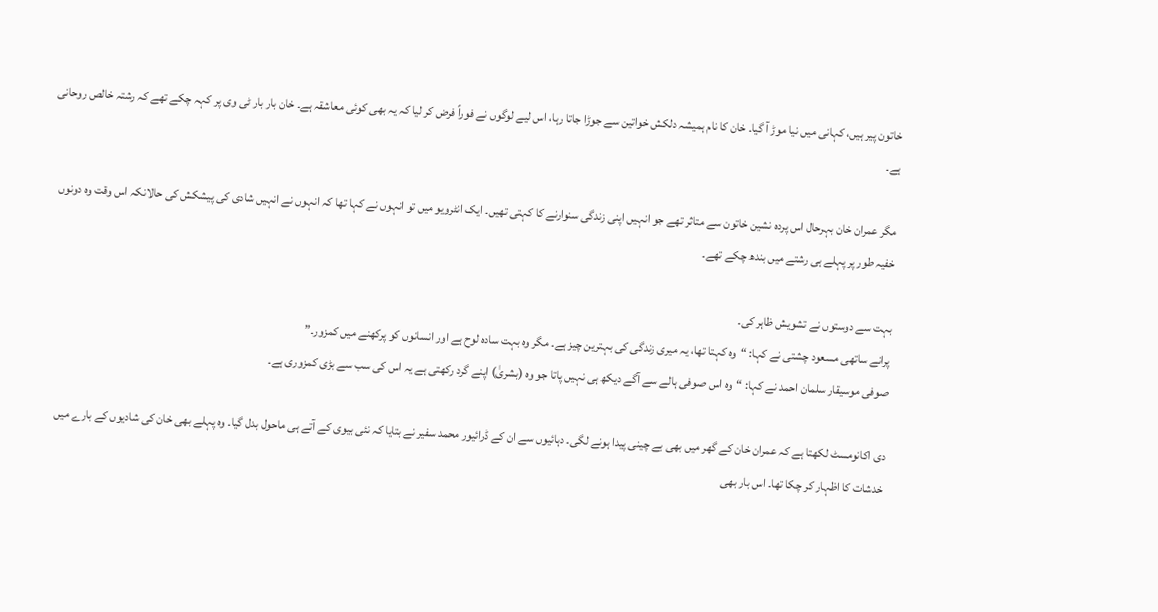خاتون پیر ہیں، کہانی میں نیا موڑ آ گیا۔ خان کا نام ہمیشہ دلکش خواتین سے جوڑا جاتا رہا، اس لیے لوگوں نے فوراً فرض کر لیا کہ یہ بھی کوئی معاشقہ ہے۔ خان بار بار ٹی وی پر کہہ چکے تھے کہ رشتہ خالص روحانی ہے۔

مگر عمران خان بہرحال اس پردہ نشین خاتون سے متاثر تھے جو انہیں اپنی زندگی سنوارنے کا کہتی تھیں۔ ایک انٹرویو میں تو انہوں نے کہا تھا کہ انہوں نے انہیں شادی کی پیشکش کی حالانکہ اس وقت وہ دونوں خفیہ طور پر پہلے ہی رشتے میں بندھ چکے تھے۔

بہت سے دوستوں نے تشویش ظاہر کی۔
پرانے ساتھی مسعود چشتی نے کہا: “وہ کہتا تھا، یہ میری زندگی کی بہترین چیز ہے۔ مگر وہ بہت سادہ لوح ہے اور انسانوں کو پرکھنے میں کمزور۔”
صوفی موسیقار سلمان احمد نے کہا: “وہ اس صوفی ہالے سے آگے دیکھ ہی نہیں پاتا جو وہ (بشریٰ) اپنے گرد رکھتی ہے یہ اس کی سب سے بڑی کمزوری ہے۔

دی اکانومسٹ لکھتا ہے کہ عمران خان کے گھر میں بھی بے چینی پیدا ہونے لگی۔ دہائیوں سے ان کے ڈرائیور محمد سفیر نے بتایا کہ نئی بیوی کے آتے ہی ماحول بدل گیا۔ وہ پہلے بھی خان کی شادیوں کے بارے میں خدشات کا اظہار کر چکا تھا۔ اس بار بھی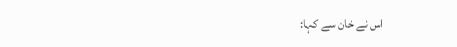اس نے خان سے کہا: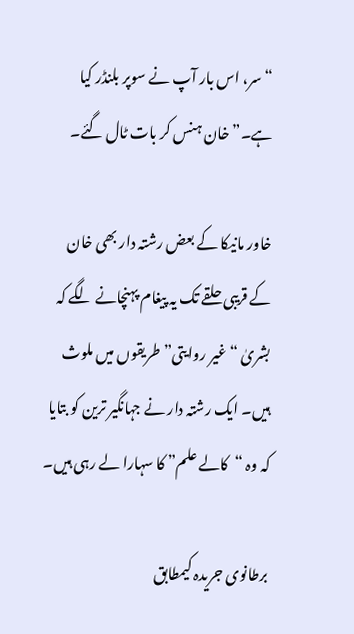“سر، اس بار آپ نے سوپر بلنڈر کیا ہے۔” خان ہنس کر بات ٹال گئے۔

خاور مانیکا کے بعض رشتہ دار بھی خان کے قریبی حلقے تک یہ پیغام پہنچانے لگے کہ بشریٰ “غیر روایتی” طریقوں میں ملوث ہیں۔ ایک رشتہ دار نے جہانگیر ترین کو بتایا کہ وہ “کالے علم” کا سہارا لے رہی ہیں۔

برطانوی جریدہ کیمطابق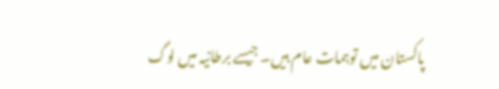پاکستان میں توہمات عام ہیں۔ جیسے برطانیہ میں لوگ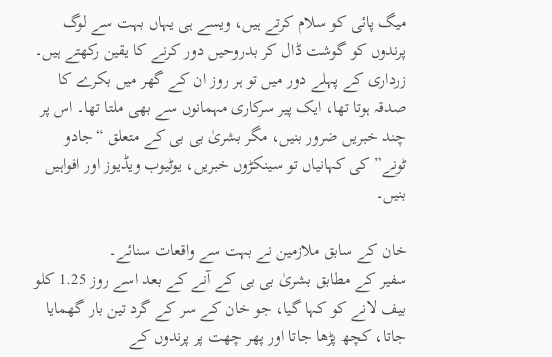میگ پائی کو سلام کرتے ہیں، ویسے ہی یہاں بہت سے لوگ پرندوں کو گوشت ڈال کر بدروحیں دور کرنے کا یقین رکھتے ہیں۔ زرداری کے پہلے دور میں تو ہر روز ان کے گھر میں بکرے کا صدقہ ہوتا تھا، ایک پیر سرکاری مہمانوں سے بھی ملتا تھا۔ اس پر چند خبریں ضرور بنیں، مگر بشریٰ بی بی کے متعلق “جادو ٹونے” کی کہانیاں تو سینکڑوں خبریں، یوٹیوب ویڈیوز اور افواہیں بنیں۔

خان کے سابق ملازمین نے بہت سے واقعات سنائے۔
سفیر کے مطابق بشریٰ بی بی کے آنے کے بعد اسے روز 1.25 کلو بیف لانے کو کہا گیا، جو خان کے سر کے گرد تین بار گھمایا جاتا، کچھ پڑھا جاتا اور پھر چھت پر پرندوں کے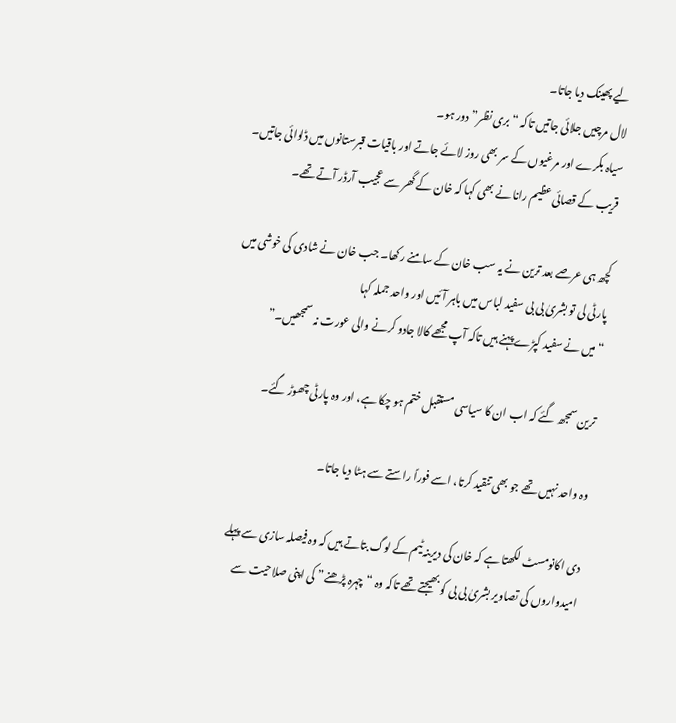لیے پھینک دیا جاتا۔
لال مرچیں جلائی جاتیں تاکہ “بری نظر” دور ہو۔
سیاہ بکرے اور مرغیوں کے سر بھی روز لائے جاتے اور باقیات قبرستانوں میں ڈلوائی جاتیں۔
قریب کے قصائی عظیم رانا نے بھی کہا کہ خان کے گھر سے عجیب آرڈر آتے تھے۔

کچھ ہی عرصے بعد ترین نے یہ سب خان کے سامنے رکھا۔ جب خان نے شادی کی خوشی میں پارٹی لی تو بشریٰ بی بی سفید لباس میں باہر آئیں اور واحد جملہ کہا
“میں نے سفید کپڑے پہنے ہیں تاکہ آپ مجھے کالا جادو کرنے والی عورت نہ سمجھیں۔”

ترین سمجھ گئے کہ اب ان کا سیاسی مستقبل ختم ہو چکا ہے، اور وہ پارٹی چھوڑ گئے۔

وہ واحد نہیں تھے جو بھی تنقید کرتا، اسے فوراً راستے سے ہٹا دیا جاتا۔

دی اکانومسٹ لکھتا ہے کہ خان کی دیرینہ ٹیم کے لوگ بتاتے ہیں کہ وہ فیصلہ سازی سے پہلے امیدواروں کی تصاویر بشریٰ بی بی کو بھیجتے تھے تاکہ وہ “چہرہ پڑھنے” کی اپنی صلاحیت سے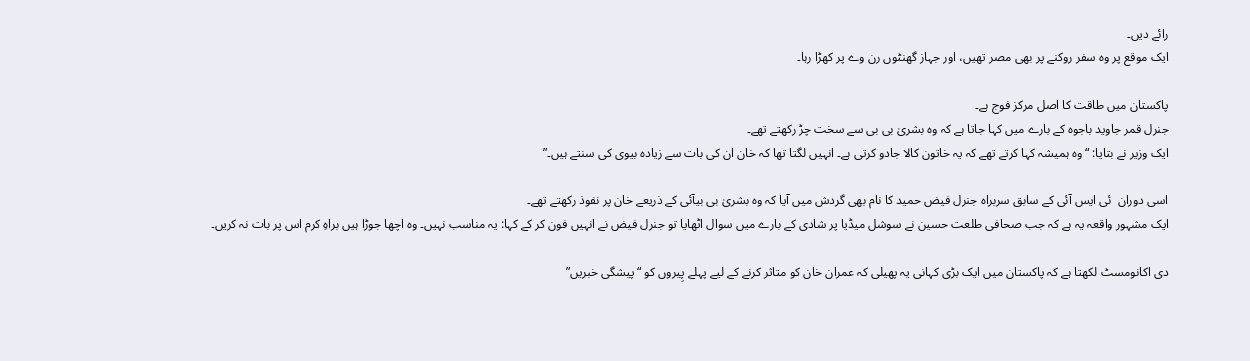رائے دیں۔
ایک موقع پر وہ سفر روکنے پر بھی مصر تھیں، اور جہاز گھنٹوں رن وے پر کھڑا رہا۔

پاکستان میں طاقت کا اصل مرکز فوج ہے۔
جنرل قمر جاوید باجوہ کے بارے میں کہا جاتا ہے کہ وہ بشریٰ بی بی سے سخت چڑ رکھتے تھے۔
ایک وزیر نے بتایا: “وہ ہمیشہ کہا کرتے تھے کہ یہ خاتون کالا جادو کرتی ہے۔ انہیں لگتا تھا کہ خان ان کی بات سے زیادہ بیوی کی سنتے ہیں۔”

اسی دوران  ئی ایس آئی کے سابق سربراہ جنرل فیض حمید کا نام بھی گردش میں آیا کہ وہ بشریٰ بی بیآئی کے ذریعے خان پر نفوذ رکھتے تھے۔
ایک مشہور واقعہ یہ ہے کہ جب صحافی طلعت حسین نے سوشل میڈیا پر شادی کے بارے میں سوال اٹھایا تو جنرل فیض نے انہیں فون کر کے کہا: یہ مناسب نہیں۔ وہ اچھا جوڑا ہیں براہِ کرم اس پر بات نہ کریں۔

دی اکانومسٹ لکھتا ہے کہ پاکستان میں ایک بڑی کہانی یہ پھیلی کہ عمران خان کو متاثر کرنے کے لیے پہلے پِیروں کو “پیشگی خبریں”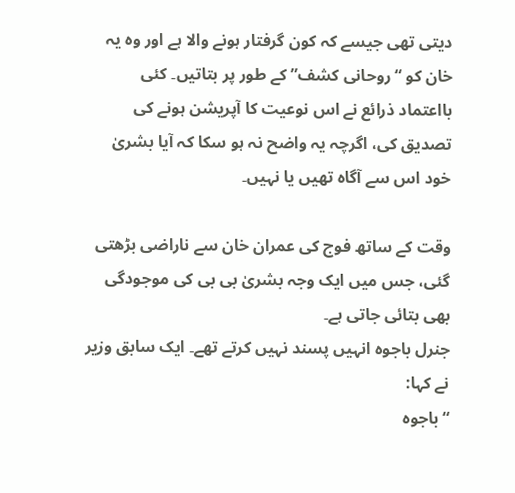دیتی تھی جیسے کہ کون گرفتار ہونے والا ہے اور وہ یہ خان کو “روحانی کشف” کے طور پر بتاتیں۔ کئی بااعتماد ذرائع نے اس نوعیت کا آپریشن ہونے کی تصدیق کی، اگرچہ یہ واضح نہ ہو سکا کہ آیا بشریٰ خود اس سے آگاہ تھیں یا نہیں۔

وقت کے ساتھ فوج کی عمران خان سے ناراضی بڑھتی گئی، جس میں ایک وجہ بشریٰ بی بی کی موجودگی بھی بتائی جاتی ہے۔
جنرل باجوہ انہیں پسند نہیں کرتے تھے۔ ایک سابق وزیر نے کہا:
“باجوہ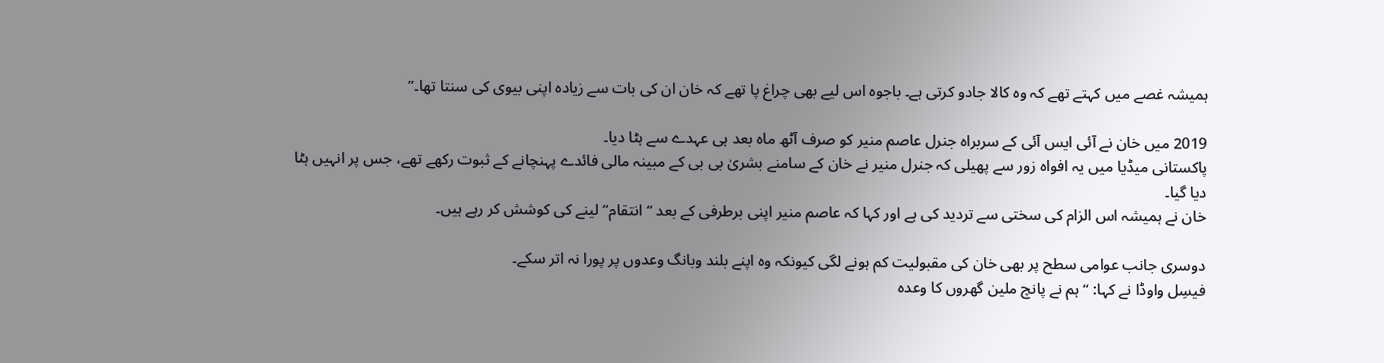ہمیشہ غصے میں کہتے تھے کہ وہ کالا جادو کرتی ہے۔ باجوہ اس لیے بھی چراغ پا تھے کہ خان ان کی بات سے زیادہ اپنی بیوی کی سنتا تھا۔”

2019 میں خان نے آئی ایس آئی کے سربراہ جنرل عاصم منیر کو صرف آٹھ ماہ بعد ہی عہدے سے ہٹا دیا۔
پاکستانی میڈیا میں یہ افواہ زور سے پھیلی کہ جنرل منیر نے خان کے سامنے بشریٰ بی بی کے مبینہ مالی فائدے پہنچانے کے ثبوت رکھے تھے، جس پر انہیں ہٹا دیا گیا۔
خان نے ہمیشہ اس الزام کی سختی سے تردید کی ہے اور کہا کہ عاصم منیر اپنی برطرفی کے بعد “انتقام” لینے کی کوشش کر رہے ہیں۔

دوسری جانب عوامی سطح پر بھی خان کی مقبولیت کم ہونے لگی کیونکہ وہ اپنے بلند وبانگ وعدوں پر پورا نہ اتر سکے۔
فیسِل واوڈا نے کہا: “ہم نے پانچ ملین گھروں کا وعدہ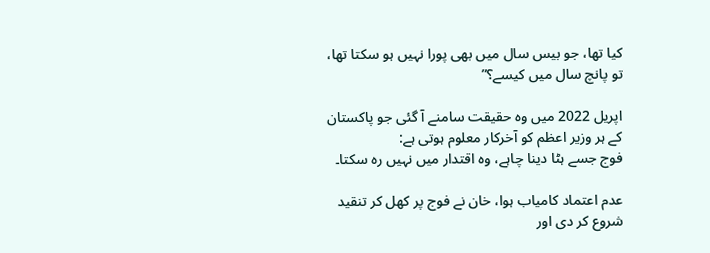کیا تھا، جو بیس سال میں بھی پورا نہیں ہو سکتا تھا، تو پانچ سال میں کیسے؟”

اپریل 2022 میں وہ حقیقت سامنے آ گئی جو پاکستان کے ہر وزیر اعظم کو آخرکار معلوم ہوتی ہے:
فوج جسے ہٹا دینا چاہے، وہ اقتدار میں نہیں رہ سکتا۔

عدم اعتماد کامیاب ہوا، خان نے فوج پر کھل کر تنقید شروع کر دی اور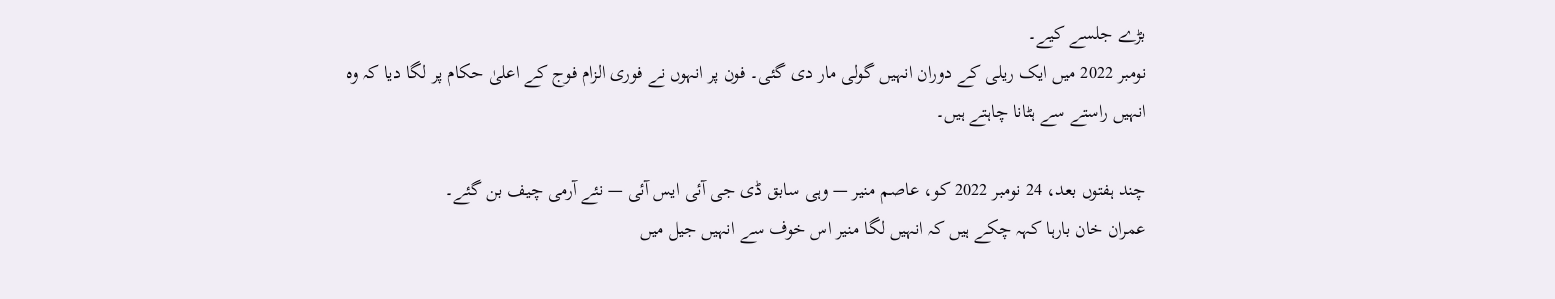بڑے جلسے کیے۔
نومبر 2022 میں ایک ریلی کے دوران انہیں گولی مار دی گئی۔ فون پر انہوں نے فوری الزام فوج کے اعلیٰ حکام پر لگا دیا کہ وہ انہیں راستے سے ہٹانا چاہتے ہیں۔

چند ہفتوں بعد، 24 نومبر 2022 کو، عاصم منیر — وہی سابق ڈی جی آئی ایس آئی — نئے آرمی چیف بن گئے۔
عمران خان بارہا کہہ چکے ہیں کہ انہیں لگا منیر اس خوف سے انہیں جیل میں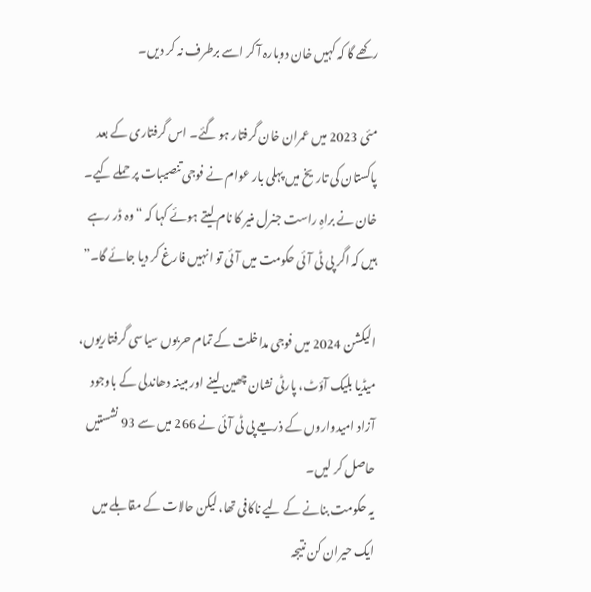رکھے گا کہ کہیں خان دوبارہ آ کر اسے برطرف نہ کر دیں۔

مئی 2023 میں عمران خان گرفتار ہو گئے۔ اس گرفتاری کے بعد پاکستان کی تاریخ میں پہلی بار عوام نے فوجی تنصیبات پر حملے کیے۔
خان نے براہِ راست جنرل منیر کا نام لیتے ہوئے کہا کہ “وہ ڈر رہے ہیں کہ اگر پی ٹی آئی حکومت میں آئی تو انہیں فارغ کر دیا جائے گا۔”

الیکشن 2024 میں فوجی مداخلت کے تمام حربوں سیاسی گرفتاریوں، میڈیا بلیک آؤٹ، پارٹی نشان چھین لینے اور مبینہ دھاندلی کے باوجود آزاد امیدواروں کے ذریعے پی ٹی آئی نے 266 میں سے 93 نشستیں حاصل کر لیں۔
یہ حکومت بنانے کے لیے ناکافی تھا، لیکن حالات کے مقابلے میں ایک حیران کن نتیجہ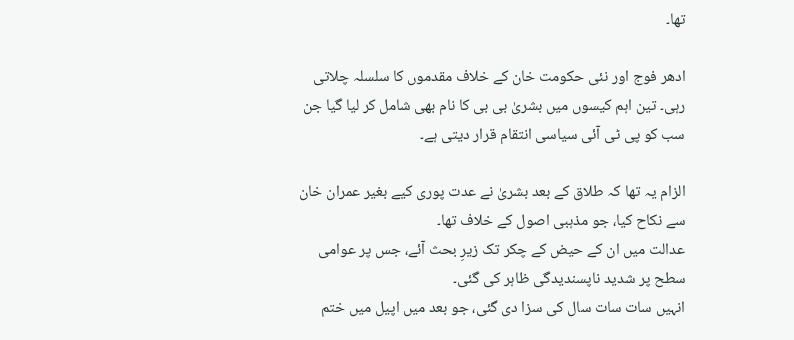تھا۔

ادھر فوج اور نئی حکومت خان کے خلاف مقدموں کا سلسلہ چلاتی رہی۔ تین اہم کیسوں میں بشریٰ بی بی کا نام بھی شامل کر لیا گیا جن سب کو پی ٹی آئی سیاسی انتقام قرار دیتی ہے۔

الزام یہ تھا کہ طلاق کے بعد بشریٰ نے عدت پوری کیے بغیر عمران خان سے نکاح کیا، جو مذہبی اصول کے خلاف تھا۔
عدالت میں ان کے حیض کے چکر تک زیرِ بحث آئے، جس پر عوامی سطح پر شدید ناپسندیدگی ظاہر کی گئی۔
انہیں سات سات سال کی سزا دی گئی، جو بعد میں اپیل میں ختم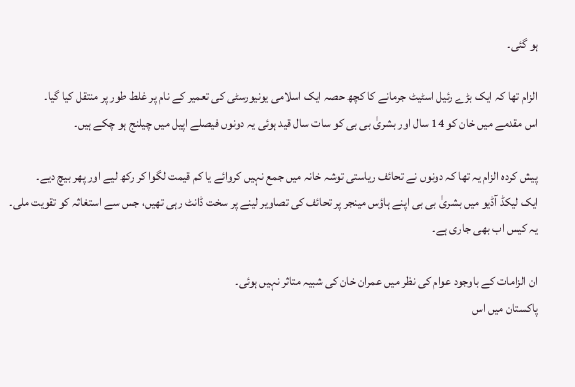ہو گئی۔

الزام تھا کہ ایک بڑے رئیل اسٹیٹ جرمانے کا کچھ حصہ ایک اسلامی یونیورسٹی کی تعمیر کے نام پر غلط طور پر منتقل کیا گیا۔
اس مقدمے میں خان کو 14 سال اور بشریٰ بی بی کو سات سال قید ہوئی یہ دونوں فیصلے اپیل میں چیلنج ہو چکے ہیں۔

پیش کردہ الزام یہ تھا کہ دونوں نے تحائف ریاستی توشہ خانہ میں جمع نہیں کروائے یا کم قیمت لگوا کر رکھ لیے اور پھر بیچ دیے۔
ایک لیکڈ آڈیو میں بشریٰ بی بی اپنے ہاؤس مینجر پر تحائف کی تصاویر لینے پر سخت ڈانٹ رہی تھیں، جس سے استغاثہ کو تقویت ملی۔
یہ کیس اب بھی جاری ہے۔

ان الزامات کے باوجود عوام کی نظر میں عمران خان کی شبیہ متاثر نہیں ہوئی۔
پاکستان میں اس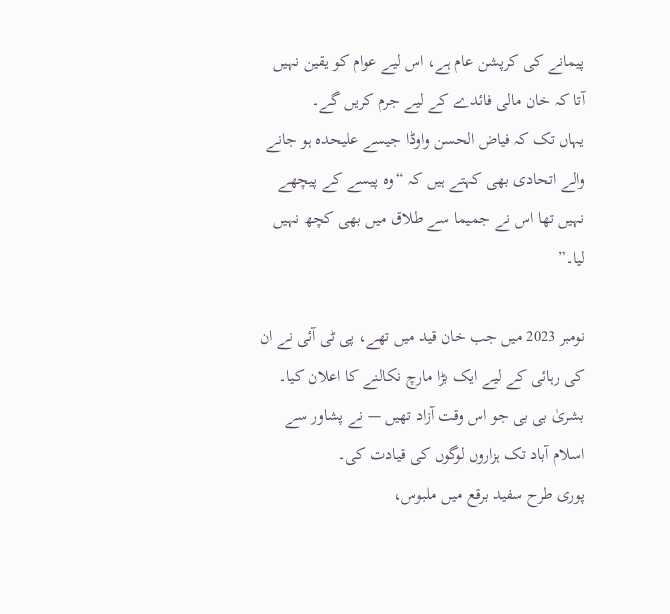پیمانے کی کرپشن عام ہے، اس لیے عوام کو یقین نہیں آتا کہ خان مالی فائدے کے لیے جرم کریں گے۔
یہاں تک کہ فیاض الحسن واوڈا جیسے علیحدہ ہو جانے والے اتحادی بھی کہتے ہیں کہ “وہ پیسے کے پیچھے نہیں تھا اس نے جمیما سے طلاق میں بھی کچھ نہیں لیا۔”

نومبر 2023 میں جب خان قید میں تھے، پی ٹی آئی نے ان کی رہائی کے لیے ایک بڑا مارچ نکالنے کا اعلان کیا۔
بشریٰ بی بی جو اس وقت آزاد تھیں — نے پشاور سے اسلام آباد تک ہزاروں لوگوں کی قیادت کی۔
پوری طرح سفید برقع میں ملبوس،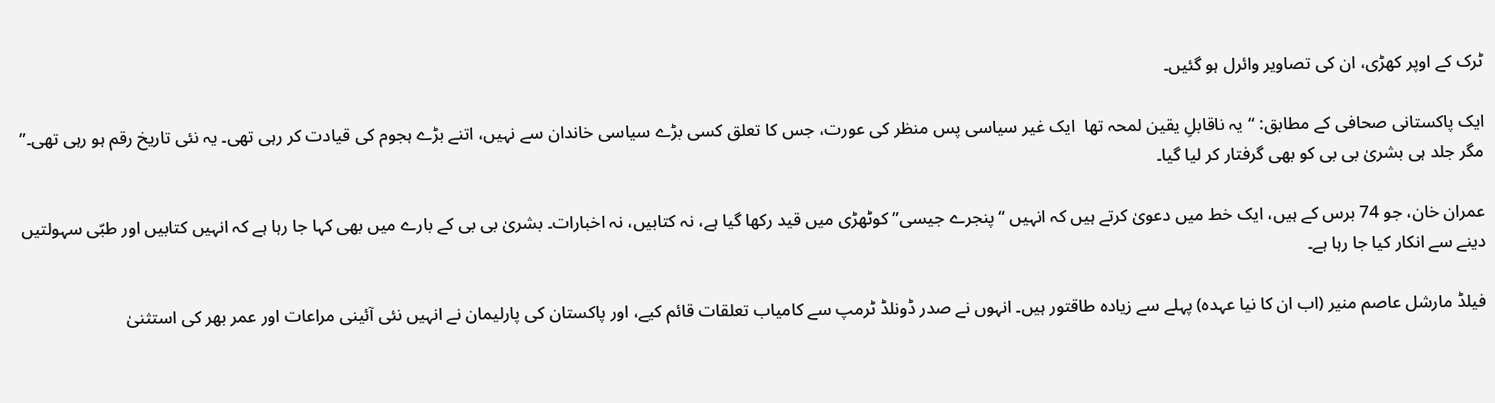ٹرک کے اوپر کھڑی، ان کی تصاویر وائرل ہو گئیں۔

ایک پاکستانی صحافی کے مطابق: “یہ ناقابلِ یقین لمحہ تھا  ایک غیر سیاسی پس منظر کی عورت، جس کا تعلق کسی بڑے سیاسی خاندان سے نہیں، اتنے بڑے ہجوم کی قیادت کر رہی تھی۔ یہ نئی تاریخ رقم ہو رہی تھی۔” مگر جلد ہی بشریٰ بی بی کو بھی گرفتار کر لیا گیا۔

عمران خان، جو 74 برس کے ہیں، ایک خط میں دعویٰ کرتے ہیں کہ انہیں “پنجرے جیسی” کوٹھڑی میں قید رکھا گیا ہے، نہ کتابیں، نہ اخبارات۔ بشریٰ بی بی کے بارے میں بھی کہا جا رہا ہے کہ انہیں کتابیں اور طبّی سہولتیں دینے سے انکار کیا جا رہا ہے۔

فیلڈ مارشل عاصم منیر (اب ان کا نیا عہدہ) پہلے سے زیادہ طاقتور ہیں۔ انہوں نے صدر ڈونلڈ ٹرمپ سے کامیاب تعلقات قائم کیے، اور پاکستان کی پارلیمان نے انہیں نئی آئینی مراعات اور عمر بھر کی استثنیٰ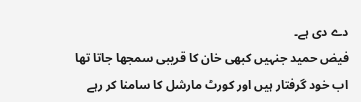دے دی ہے۔
فیض حمید جنہیں کبھی خان کا قریبی سمجھا جاتا تھا اب خود گرفتار ہیں اور کورٹ مارشل کا سامنا کر رہے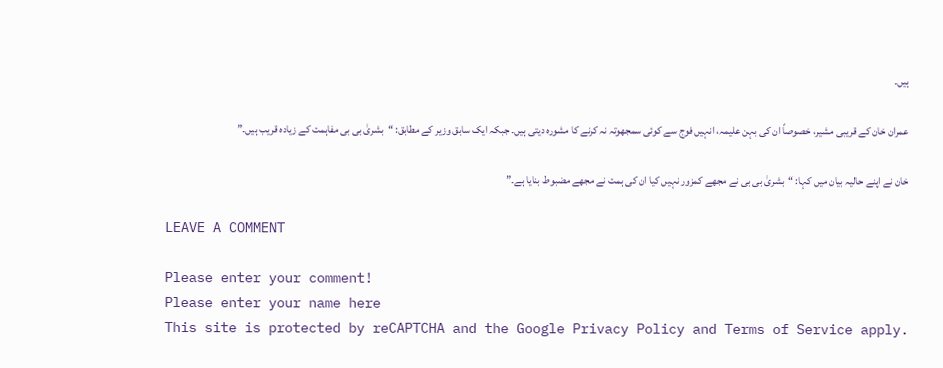ہیں۔

عمران خان کے قریبی مشیر، خصوصاً ان کی بہن علیمہ، انہیں فوج سے کوئی سمجھوتہ نہ کرنے کا مشورہ دیتی ہیں۔ جبکہ ایک سابق وزیر کے مطابق: “بشریٰ بی بی مفاہمت کے زیادہ قریب ہیں۔”

خان نے اپنے حالیہ بیان میں کہا: “بشریٰ بی بی نے مجھے کمزور نہیں کیا ان کی ہمت نے مجھے مضبوط بنایا ہے۔”

LEAVE A COMMENT

Please enter your comment!
Please enter your name here
This site is protected by reCAPTCHA and the Google Privacy Policy and Terms of Service apply.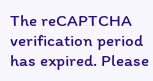The reCAPTCHA verification period has expired. Please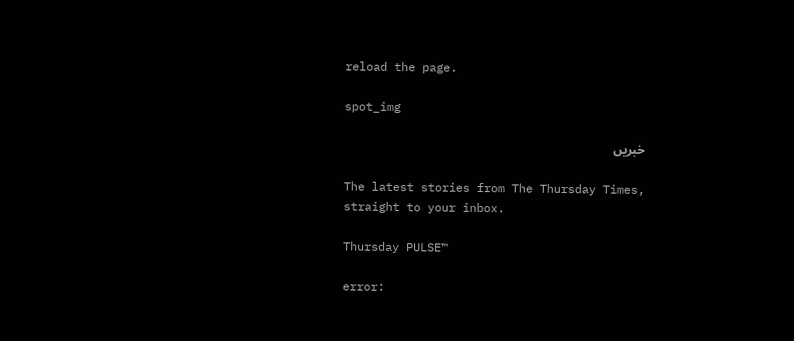reload the page.

spot_img

خبریں

The latest stories from The Thursday Times, straight to your inbox.

Thursday PULSE™

error: